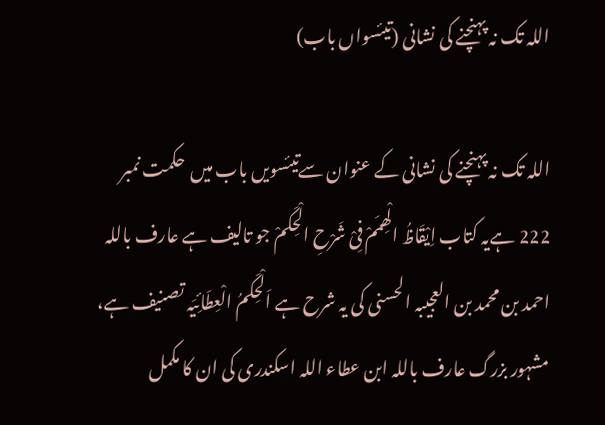اللہ تک نہ پہنچنے کی نشانی (تیئسواں باب)

اللہ تک نہ پہنچنے کی نشانی کے عنوان سےتیئسویں باب میں  حکمت نمبر 222 ہےیہ کتاب اِیْقَاظُ الْھِمَمْ فِیْ شَرْحِ الْحِکَمْ جو تالیف ہے عارف باللہ احمد بن محمد بن العجیبہ الحسنی کی یہ شرح ہے اَلْحِکَمُ الْعِطَائِیَہ تصنیف ہے، مشہور بزرگ عارف باللہ ابن عطاء اللہ اسکندری کی ان کا مکمل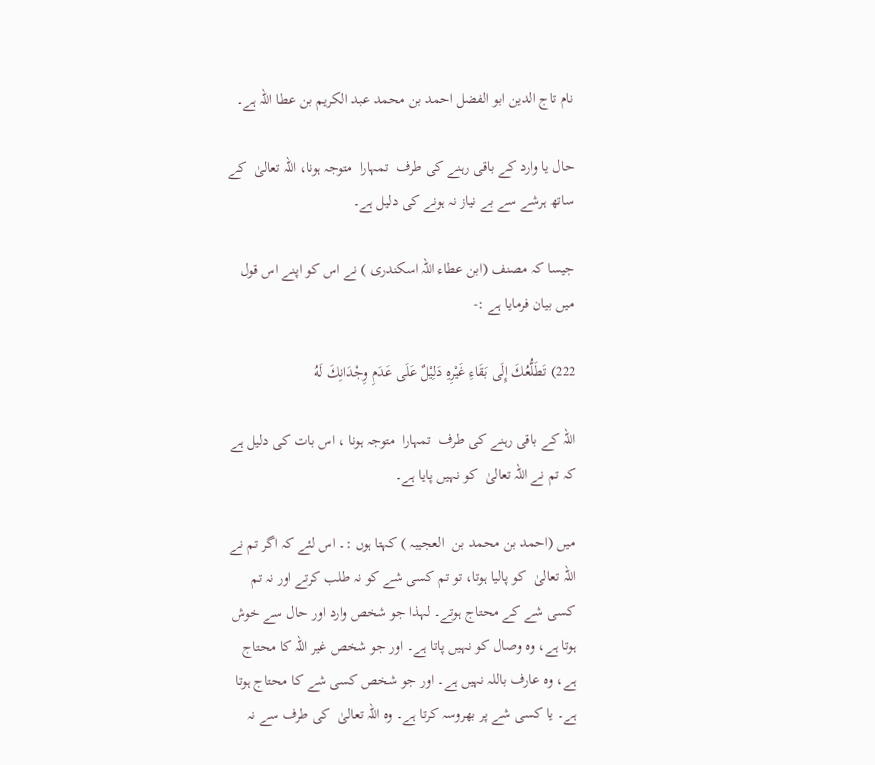نام تاج الدین ابو الفضل احمد بن محمد عبد الکریم بن عطا اللہ ہے۔

حال یا وارد کے باقی رہنے کی طرف  تمہارا  متوجہ ہونا، اللہ تعالیٰ  کے ساتھ ہرشے سے بے نیاز نہ ہونے کی دلیل ہے۔

جیسا کہ مصنف (ابن عطاء اللہ اسکندری ) نے اس کو اپنے اس قول میں بیان فرمایا ہے :-

222) تَطَلُّعُكَ إِلَى بَقَاءِ غَيْرِهِ دَلِيْلٌ عَلَى عَدَمِ وِجْدَانِكَ لَهُ

اللہ کے باقی رہنے کی طرف  تمہارا  متوجہ ہونا ، اس بات کی دلیل ہے کہ تم نے اللہ تعالیٰ  کو نہیں پایا ہے۔

میں (احمد بن محمد بن  العجیبہ ) کہتا ہوں :۔ اس لئے کہ اگر تم نے اللہ تعالیٰ  کو پالیا ہوتا، تو تم کسی شے کو نہ طلب کرتے اور نہ تم کسی شے کے محتاج ہوتے۔ لہذا جو شخص وارد اور حال سے خوش ہوتا ہے، وہ وصال کو نہیں پاتا ہے۔ اور جو شخص غیر اللہ کا محتاج ہے، وہ عارف باللہ نہیں ہے۔ اور جو شخص کسی شے کا محتاج ہوتا ہے۔ یا کسی شے پر بھروسہ کرتا ہے۔ وہ اللہ تعالیٰ  کی طرف سے نہ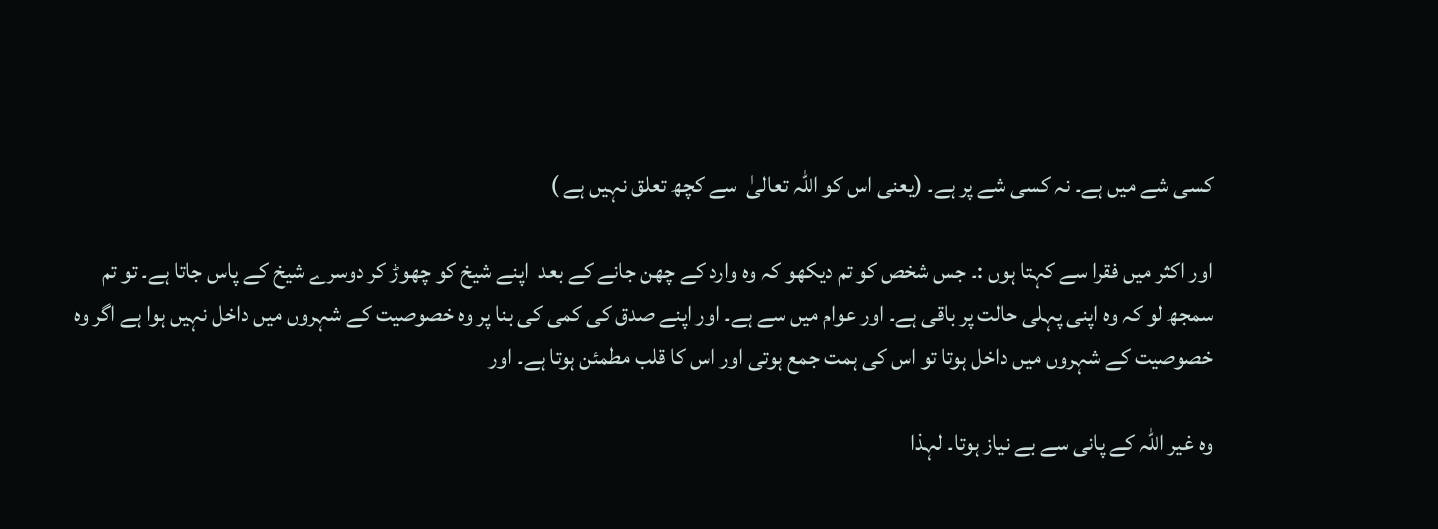کسی شے میں ہے۔ نہ کسی شے پر ہے۔ (یعنی اس کو اللہ تعالیٰ  سے کچھ تعلق نہیں ہے )

اور اکثر میں فقرا سے کہتا ہوں :۔ جس شخص کو تم دیکھو کہ وہ وارد کے چھن جانے کے بعد  اپنے شیخ کو چھوڑ کر دوسرے شیخ کے پاس جاتا ہے۔ تو تم سمجھ لو کہ وہ اپنی پہلی حالت پر باقی ہے۔ اور عوام میں سے ہے۔ اور اپنے صدق کی کمی کی بنا پر وہ خصوصیت کے شہروں میں داخل نہیں ہوا ہے اگر وہ خصوصیت کے شہروں میں داخل ہوتا تو اس کی ہمت جمع ہوتی اور اس کا قلب مطمئن ہوتا ہے۔ اور

وہ غیر اللہ کے پانی سے بے نیاز ہوتا۔ لہذا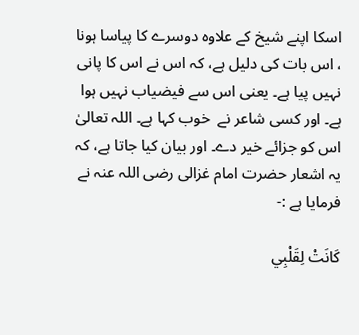اسکا اپنے شیخ کے علاوہ دوسرے کا پیاسا ہونا ، اس بات کی دلیل ہے، کہ اس نے اس کا پانی نہیں پیا ہے۔ یعنی اس سے فیضیاب نہیں ہوا ہے۔ اور کسی شاعر نے  خوب کہا ہے۔ اللہ تعالیٰ  اس کو جزائے خیر دے۔ اور بیان کیا جاتا ہے، کہ یہ اشعار حضرت امام غزالی رضی اللہ عنہ نے فرمایا ہے :-

كَانَتْ لِقَلْبِي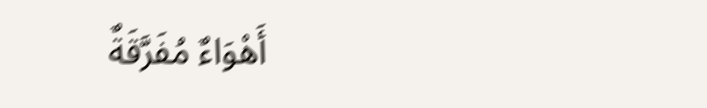أَهْوَاءٌ مُفَرَّقَةٌ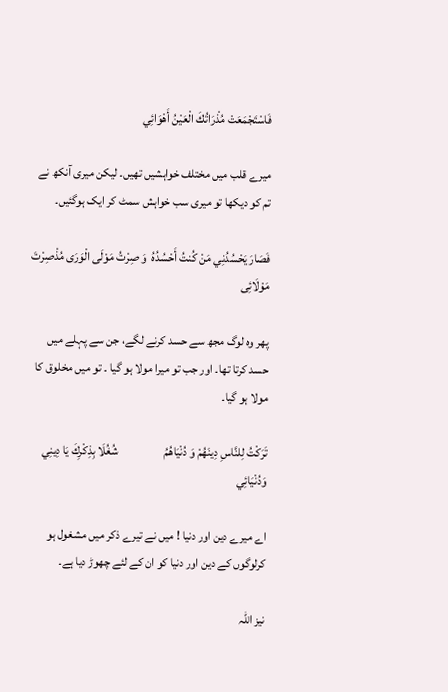فَاسْتَجْمَعَتْ مُذْرَاتُكَ الْعَيْنُ أَهْوَائِي

میرے قلب میں مختلف خواہشیں تھیں۔ لیکن میری آنکھ نے تم کو دیکھا تو میری سب خواہش سمٹ کر ایک ہوگئیں۔

فَصَارَ يَحْسُدُنِي مَنْ كُنتُ أَحْسُدُهُ  وَ صِرْتُ مَوْلَى الْوَرَى مُذْصِرْتَ مَوْلَائِی

پھر وہ لوگ مجھ سے حسد کرنے لگے، جن سے پہلے میں حسد کرتا تھا۔ اور جب تو میرا مولا ہو گیا ۔ تو میں مخلوق کا مولا ہو گیا۔

تَرَكْتُ لِلنَّاسِ دِينَهُمْ وَ دُنْيَاهُمُ                   شُغُلَا بِذِكْرِكَ يَا دِينِي وَدُنْيَائِي

اے میرے دین اور دنیا ! میں نے تیرے ذکر میں مشغول ہو کرلوگوں کے دین اور دنیا کو ان کے لئے چھوڑ دیا ہے۔

نیز اللہ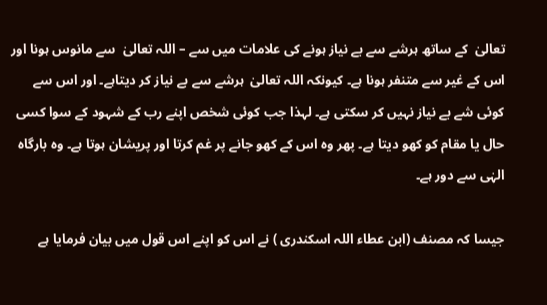تعالیٰ  کے ساتھ ہرشے سے بے نیاز ہونے کی علامات میں سے – اللہ تعالیٰ  سے مانوس ہونا اور اس کے غیر سے متنفر ہونا ہے۔ کیونکہ اللہ تعالیٰ  ہرشے سے بے نیاز کر دیتاہے۔ اور اس سے کوئی شے بے نیاز نہیں کر سکتی ہے۔ لہذا جب کوئی شخص اپنے رب کے شہود کے سوا کسی حال یا مقام کو کھو دیتا ہے۔ پھر وہ اس کے کھو جانے پر غم کرتا اور پریشان ہوتا ہے۔ وہ بارگاہ الہٰی سے دور ہے۔

جیسا کہ مصنف (ابن عطاء اللہ اسکندری ) نے اس کو اپنے اس قول میں بیان فرمایا ہے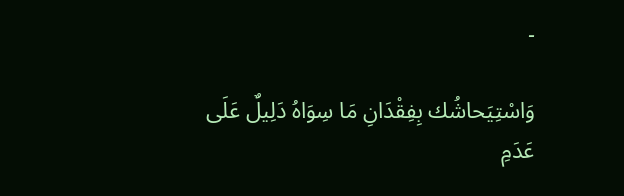۔

وَاسْتِيَحاشُك بِفِقْدَانِ مَا سِوَاهُ دَلِيلٌ عَلَى عَدَمِ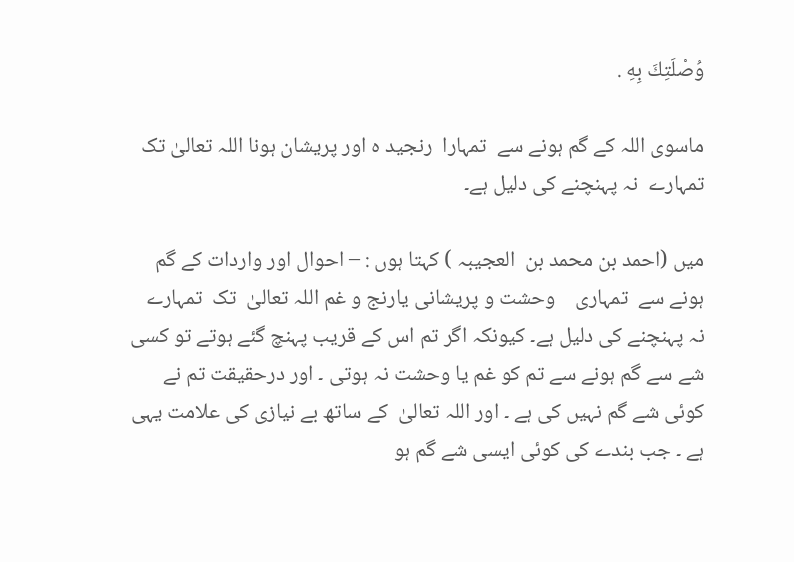وُصْلَتِكَ بِهِ .

ماسوی اللہ کے گم ہونے سے  تمہارا  رنجید ہ اور پریشان ہونا اللہ تعالیٰ تک  تمہارے  نہ پہنچنے کی دلیل ہے۔

میں (احمد بن محمد بن  العجیبہ ) کہتا ہوں : – احوال اور واردات کے گم ہونے سے  تمہاری    وحشت و پریشانی یارنج و غم اللہ تعالیٰ  تک  تمہارے  نہ پہنچنے کی دلیل ہے۔ کیونکہ اگر تم اس کے قریب پہنچ گئے ہوتے تو کسی شے سے گم ہونے سے تم کو غم یا وحشت نہ ہوتی ۔ اور درحقیقت تم نے کوئی شے گم نہیں کی ہے ۔ اور اللہ تعالیٰ  کے ساتھ بے نیازی کی علامت یہی ہے ۔ جب بندے کی کوئی ایسی شے گم ہو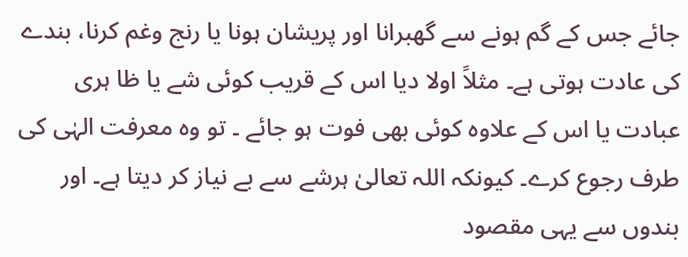جائے جس کے گم ہونے سے گھبرانا اور پریشان ہونا یا رنج وغم کرنا، بندے کی عادت ہوتی ہے۔ مثلاً اولا دیا اس کے قریب کوئی شے یا ظا ہری عبادت یا اس کے علاوہ کوئی بھی فوت ہو جائے ۔ تو وہ معرفت الہٰی کی طرف رجوع کرے۔ کیونکہ اللہ تعالیٰ ہرشے سے بے نیاز کر دیتا ہے۔ اور بندوں سے یہی مقصود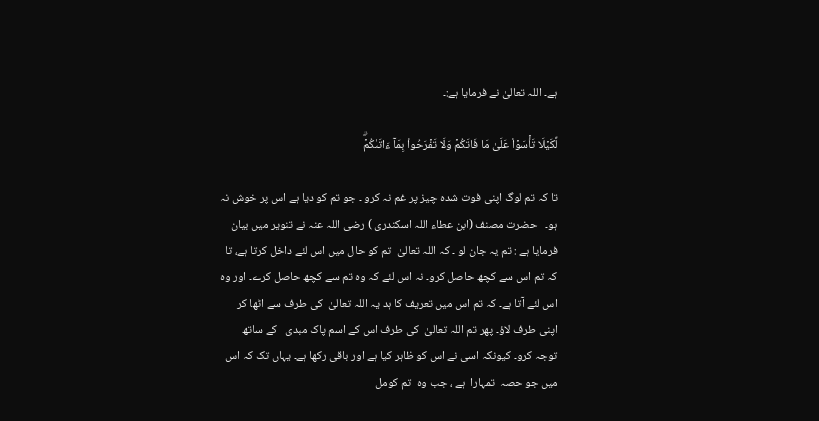ہے۔ اللہ تعالیٰ نے فرمایا ہے:۔

لِّكَيۡلَا تَأۡسَوۡاْ عَلَىٰ مَا ‌فَاتَكُمۡ وَلَا تَفۡرَحُواْ بِمَآ ءَاتَىٰكُمۡۗ

تا کہ تم لوگ اپنی فوت شدہ چیز پر غم نہ کرو ۔ جو تم کو دیا ہے اس پر خوش نہ ہو۔   حضرت مصنف (ابن عطاء اللہ اسکندری ) رضی اللہ عنہ نے تنویر میں بیان فرمایا ہے : تم یہ جان لو ۔ کہ اللہ تعالیٰ  تم کو حال میں اس لئے داخل کرتا ہے، تا کہ تم اس سے کچھ حاصل کرو۔ نہ اس لئے کہ وہ تم سے کچھ حاصل کرے۔ اور وہ اس لئے آتا ہے۔ کہ تم اس میں تعریف کا ہد یہ اللہ تعالیٰ  کی طرف سے اٹھا کر اپنی طرف لاؤ۔ پھر تم اللہ تعالیٰ  کی طرف اس کے اسم پاک مبدی   کے ساتھ توجہ کرو۔ کیونکہ اسی نے اس کو ظاہر کیا ہے اور باقی رکھا ہے۔ یہاں تک کہ اس میں جو حصہ  تمہارا  ہے ، جب وہ  تم کومل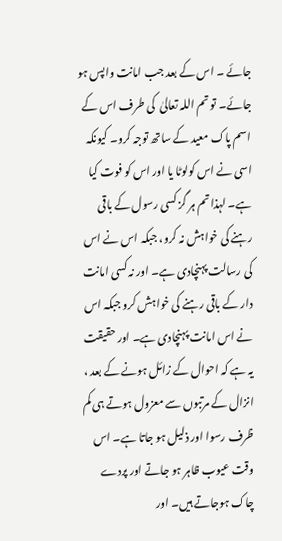جائے ۔ اس کے بعد جب امانت واپس ہو جائے۔ تو تم اللہ تعالیٰ  کی طرف اس کے اسم پاک معید کے ساتھ توجہ کرو۔ کیونکہ اسی نے اس کولوٹا یا اور اس کو فوت کیا ہے۔ لہذا تم ہر گز کسی رسول کے باقی رہنے کی خواہش نہ کرو، جبکہ اس نے اس کی رسالت پہنچادی ہے۔ اور نہ کسی امانت دار کے باقی رہنے کی خواہش کرو جبکہ اس نے اس امانت پہنچادی ہے۔ اور حقیقت یہ ہے کہ احوال کے زائل ہونے کے بعد ، انزال کے مرتبوں سے معزول ہوتے ہی کم ظرف رسوا اور ذلیل ہو جاتا ہے۔ اس وقت عیوب ظاہر ہو جاتے اور پردے چاک ہوجاتے ہیں۔ اور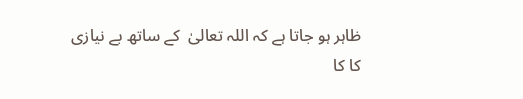ظاہر ہو جاتا ہے کہ اللہ تعالیٰ  کے ساتھ بے نیازی کا کا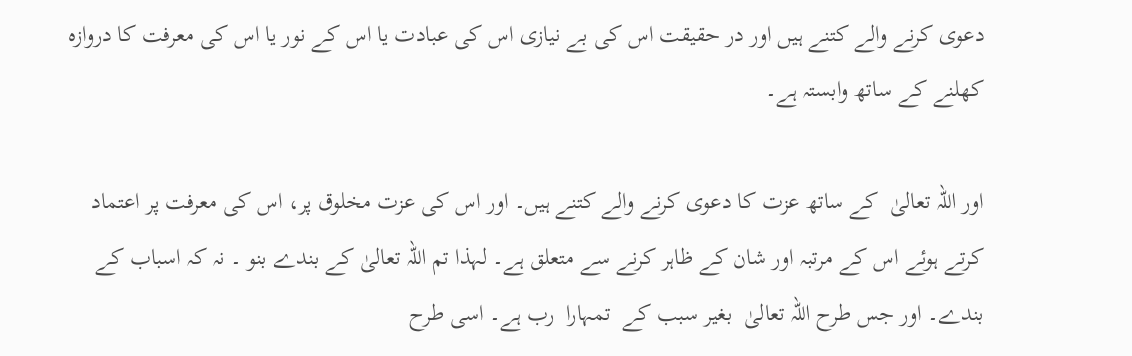دعوی کرنے والے کتنے ہیں اور در حقیقت اس کی بے نیازی اس کی عبادت یا اس کے نور یا اس کی معرفت کا دروازہ کھلنے کے ساتھ وابستہ ہے۔

اور اللہ تعالیٰ  کے ساتھ عزت کا دعوی کرنے والے کتنے ہیں۔ اور اس کی عزت مخلوق پر، اس کی معرفت پر اعتماد کرتے ہوئے اس کے مرتبہ اور شان کے ظاہر کرنے سے متعلق ہے۔ لہذا تم اللہ تعالیٰ کے بندے بنو ۔ نہ کہ اسباب کے بندے۔ اور جس طرح اللہ تعالیٰ  بغیر سبب کے  تمہارا  رب ہے۔ اسی طرح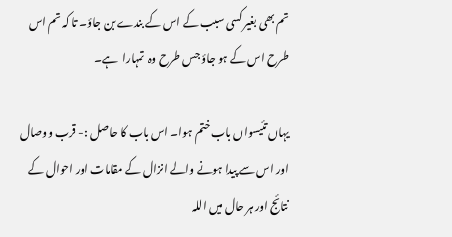تم بھی بغیر کسی سبب کے اس کے بندے بن جاؤ۔ تا کہ تم اس طرح اس کے ہو جاؤ جس طرح وہ  تمہارا  ہے۔

یہاں تئیسواں باب ختم ہوا۔ اس باب کا حاصل :- قرب ووصال اور اس سے پیدا ہونے والے انزال کے مقامات اور احوال کے نتائج اور ہر حال میں اللہ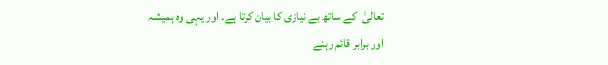تعالیٰ  کے ساتھ بے نیازی کا بیان کرتا ہے۔ اور یہی وہ ہمیشہ اور برابر قائم رہنے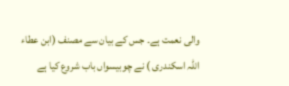والی نعمت ہے۔ جس کے بیان سے مصنف (ابن عطاء اللہ اسکندری ) نے چوبیسواں باب شروع کیا ہے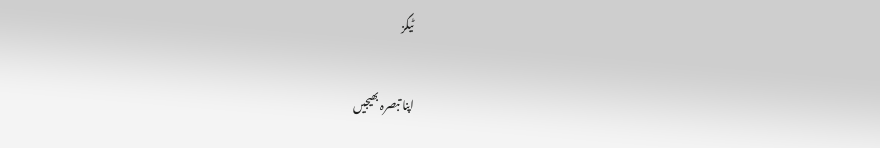ٹیگز

اپنا تبصرہ بھیجیں